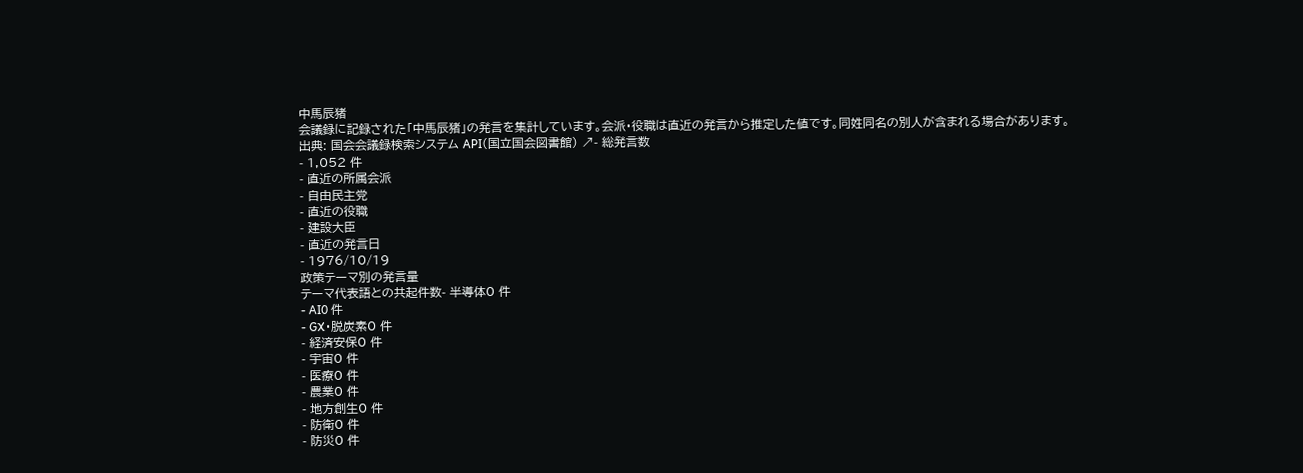中馬辰猪
会議録に記録された「中馬辰猪」の発言を集計しています。会派・役職は直近の発言から推定した値です。同姓同名の別人が含まれる場合があります。
出典: 国会会議録検索システム API(国立国会図書館) ↗- 総発言数
- 1,052 件
- 直近の所属会派
- 自由民主党
- 直近の役職
- 建設大臣
- 直近の発言日
- 1976/10/19
政策テーマ別の発言量
テーマ代表語との共起件数- 半導体0 件
- AI0 件
- GX・脱炭素0 件
- 経済安保0 件
- 宇宙0 件
- 医療0 件
- 農業0 件
- 地方創生0 件
- 防衛0 件
- 防災0 件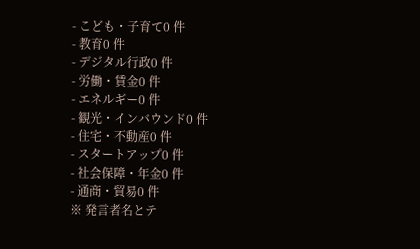- こども・子育て0 件
- 教育0 件
- デジタル行政0 件
- 労働・賃金0 件
- エネルギー0 件
- 観光・インバウンド0 件
- 住宅・不動産0 件
- スタートアップ0 件
- 社会保障・年金0 件
- 通商・貿易0 件
※ 発言者名とテ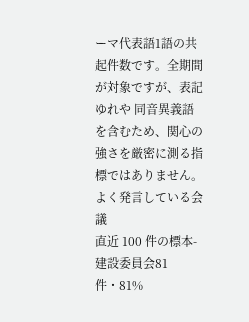ーマ代表語1語の共起件数です。全期間が対象ですが、表記ゆれや 同音異義語を含むため、関心の強さを厳密に測る指標ではありません。
よく発言している会議
直近 100 件の標本- 建設委員会81 件・81%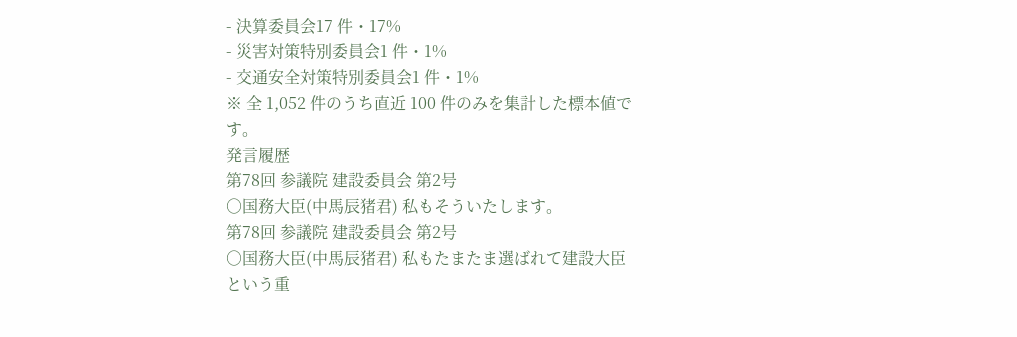- 決算委員会17 件・17%
- 災害対策特別委員会1 件・1%
- 交通安全対策特別委員会1 件・1%
※ 全 1,052 件のうち直近 100 件のみを集計した標本値です。
発言履歴
第78回 参議院 建設委員会 第2号
○国務大臣(中馬辰猪君) 私もそういたします。
第78回 参議院 建設委員会 第2号
○国務大臣(中馬辰猪君) 私もたまたま選ばれて建設大臣という重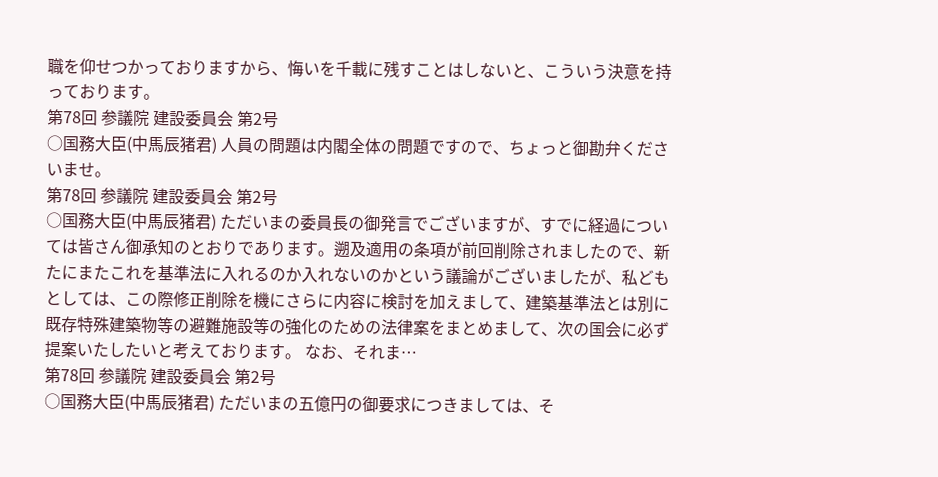職を仰せつかっておりますから、悔いを千載に残すことはしないと、こういう決意を持っております。
第78回 参議院 建設委員会 第2号
○国務大臣(中馬辰猪君) 人員の問題は内閣全体の問題ですので、ちょっと御勘弁くださいませ。
第78回 参議院 建設委員会 第2号
○国務大臣(中馬辰猪君) ただいまの委員長の御発言でございますが、すでに経過については皆さん御承知のとおりであります。遡及適用の条項が前回削除されましたので、新たにまたこれを基準法に入れるのか入れないのかという議論がございましたが、私どもとしては、この際修正削除を機にさらに内容に検討を加えまして、建築基準法とは別に既存特殊建築物等の避難施設等の強化のための法律案をまとめまして、次の国会に必ず提案いたしたいと考えております。 なお、それま…
第78回 参議院 建設委員会 第2号
○国務大臣(中馬辰猪君) ただいまの五億円の御要求につきましては、そ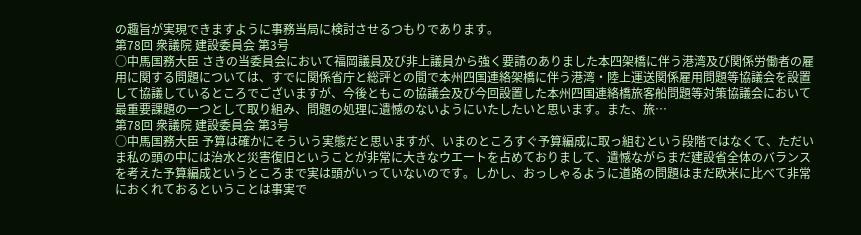の趣旨が実現できますように事務当局に検討させるつもりであります。
第78回 衆議院 建設委員会 第3号
○中馬国務大臣 さきの当委員会において福岡議員及び非上議員から強く要請のありました本四架橋に伴う港湾及び関係労働者の雇用に関する問題については、すでに関係省庁と総評との間で本州四国連絡架橋に伴う港湾・陸上運送関係雇用問題等協議会を設置して協議しているところでございますが、今後ともこの協議会及び今回設置した本州四国連絡橋旅客船問題等対策協議会において最重要課題の一つとして取り組み、問題の処理に遺憾のないようにいたしたいと思います。また、旅…
第78回 衆議院 建設委員会 第3号
○中馬国務大臣 予算は確かにそういう実態だと思いますが、いまのところすぐ予算編成に取っ組むという段階ではなくて、ただいま私の頭の中には治水と災害復旧ということが非常に大きなウエートを占めておりまして、遺憾ながらまだ建設省全体のバランスを考えた予算編成というところまで実は頭がいっていないのです。しかし、おっしゃるように道路の問題はまだ欧米に比べて非常におくれておるということは事実で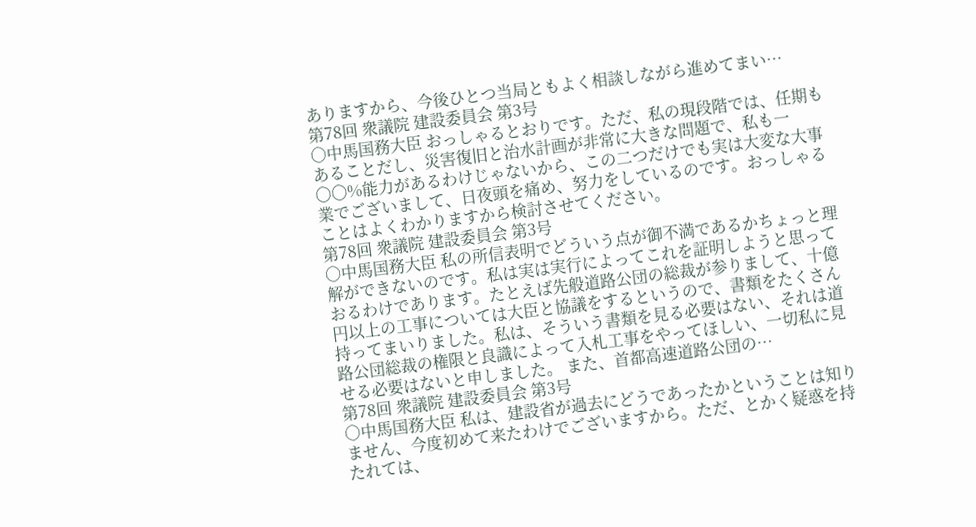ありますから、今後ひとつ当局ともよく相談しながら進めてまい…
第78回 衆議院 建設委員会 第3号
○中馬国務大臣 おっしゃるとおりです。ただ、私の現段階では、任期もあることだし、災害復旧と治水計画が非常に大きな問題で、私も一〇〇%能力があるわけじゃないから、この二つだけでも実は大変な大事業でございまして、日夜頭を痛め、努力をしているのです。おっしゃることはよくわかりますから検討させてください。
第78回 衆議院 建設委員会 第3号
○中馬国務大臣 私の所信表明でどういう点が御不満であるかちょっと理解ができないのです。私は実は実行によってこれを証明しようと思っておるわけであります。たとえば先般道路公団の総裁が参りまして、十億円以上の工事については大臣と協議をするというので、書類をたくさん持ってまいりました。私は、そういう書類を見る必要はない、それは道路公団総裁の権限と良識によって入札工事をやってほしい、一切私に見せる必要はないと申しました。 また、首都高速道路公団の…
第78回 衆議院 建設委員会 第3号
○中馬国務大臣 私は、建設省が過去にどうであったかということは知りません、今度初めて来たわけでございますから。ただ、とかく疑惑を持たれては、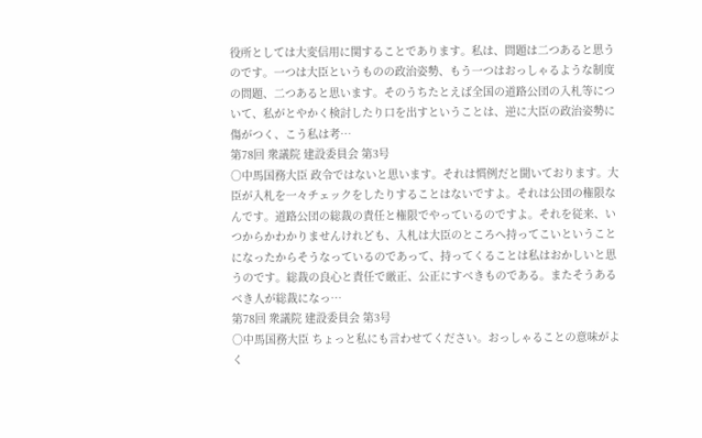役所としては大変信用に関することであります。私は、問題は二つあると思うのです。一つは大臣というものの政治姿勢、もう一つはおっしゃるような制度の問題、二つあると思います。そのうちたとえば全国の道路公団の入札等について、私がとやかく検討したり口を出すということは、逆に大臣の政治姿勢に傷がつく、こう私は考…
第78回 衆議院 建設委員会 第3号
○中馬国務大臣 政令ではないと思います。それは慣例だと聞いております。大臣が入札を一々チェックをしたりすることはないですよ。それは公団の権限なんです。道路公団の総裁の責任と権限でやっているのですよ。それを従来、いつからかわかりませんけれども、入札は大臣のところへ持ってこいということになったからそうなっているのであって、持ってくることは私はおかしいと思うのです。総裁の良心と責任で厳正、公正にすべきものである。またそうあるべき人が総裁になっ…
第78回 衆議院 建設委員会 第3号
○中馬国務大臣 ちょっと私にも言わせてください。おっしゃることの意味がよく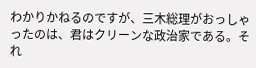わかりかねるのですが、三木総理がおっしゃったのは、君はクリーンな政治家である。それ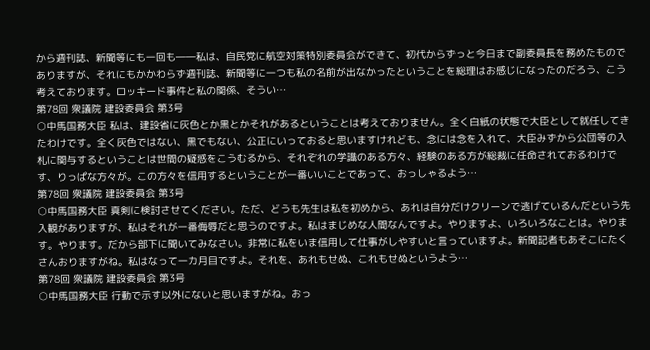から週刊誌、新聞等にも一回も――私は、自民党に航空対策特別委員会ができて、初代からずっと今日まで副委員長を務めたものでありますが、それにもかかわらず週刊誌、新聞等に一つも私の名前が出なかったということを総理はお感じになったのだろう、こう考えております。ロッキード事件と私の関係、そうい…
第78回 衆議院 建設委員会 第3号
○中馬国務大臣 私は、建設省に灰色とか黒とかそれがあるということは考えておりません。全く白紙の状態で大臣として就任してきたわけです。全く灰色ではない、黒でもない、公正にいっておると思いますけれども、念には念を入れて、大臣みずから公団等の入札に関与するということは世間の疑惑をこうむるから、それぞれの学識のある方々、経験のある方が総裁に任命されておるわけです、りっぱな方々が。この方々を信用するということが一番いいことであって、おっしゃるよう…
第78回 衆議院 建設委員会 第3号
○中馬国務大臣 真剣に検討させてください。ただ、どうも先生は私を初めから、あれは自分だけクリーンで逃げているんだという先入観がありますが、私はそれが一番侮辱だと思うのですよ。私はまじめな人間なんですよ。やりますよ、いろいろなことは。やります。やります。だから部下に聞いてみなさい。非常に私をいま信用して仕事がしやすいと言っていますよ。新聞記者もあそこにたくさんおりますがね。私はなって一カ月目ですよ。それを、あれもせぬ、これもせぬというよう…
第78回 衆議院 建設委員会 第3号
○中馬国務大臣 行動で示す以外にないと思いますがね。おっ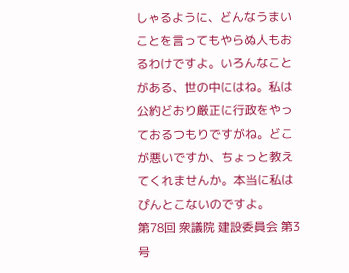しゃるように、どんなうまいことを言ってもやらぬ人もおるわけですよ。いろんなことがある、世の中にはね。私は公約どおり厳正に行政をやっておるつもりですがね。どこが悪いですか、ちょっと教えてくれませんか。本当に私はぴんとこないのですよ。
第78回 衆議院 建設委員会 第3号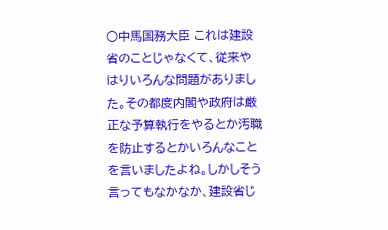○中馬国務大臣 これは建設省のことじゃなくて、従来やはりいろんな問題がありました。その都度内閣や政府は厳正な予算執行をやるとか汚職を防止するとかいろんなことを言いましたよね。しかしそう言ってもなかなか、建設省じ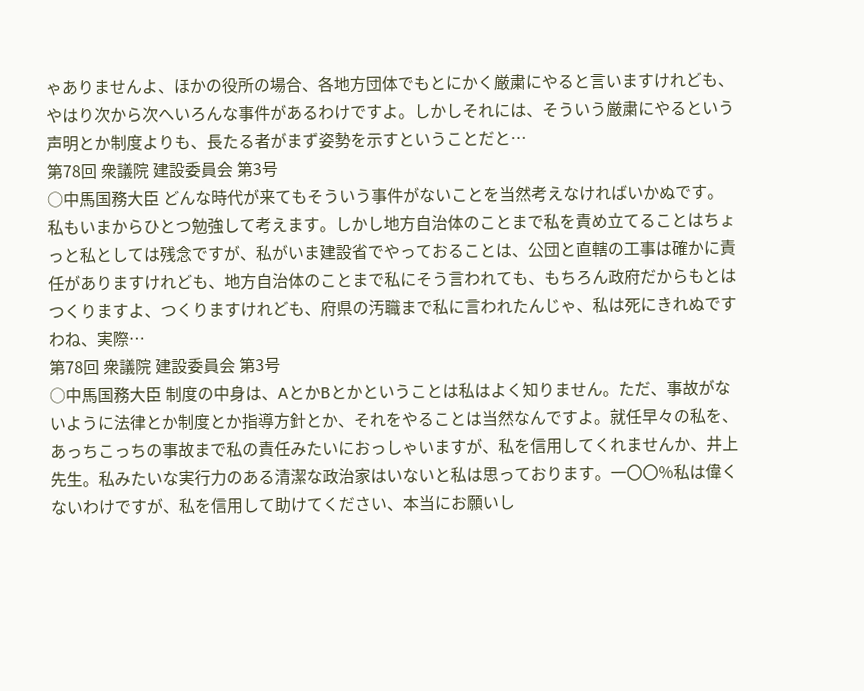ゃありませんよ、ほかの役所の場合、各地方団体でもとにかく厳粛にやると言いますけれども、やはり次から次へいろんな事件があるわけですよ。しかしそれには、そういう厳粛にやるという声明とか制度よりも、長たる者がまず姿勢を示すということだと…
第78回 衆議院 建設委員会 第3号
○中馬国務大臣 どんな時代が来てもそういう事件がないことを当然考えなければいかぬです。私もいまからひとつ勉強して考えます。しかし地方自治体のことまで私を責め立てることはちょっと私としては残念ですが、私がいま建設省でやっておることは、公団と直轄の工事は確かに責任がありますけれども、地方自治体のことまで私にそう言われても、もちろん政府だからもとはつくりますよ、つくりますけれども、府県の汚職まで私に言われたんじゃ、私は死にきれぬですわね、実際…
第78回 衆議院 建設委員会 第3号
○中馬国務大臣 制度の中身は、AとかBとかということは私はよく知りません。ただ、事故がないように法律とか制度とか指導方針とか、それをやることは当然なんですよ。就任早々の私を、あっちこっちの事故まで私の責任みたいにおっしゃいますが、私を信用してくれませんか、井上先生。私みたいな実行力のある清潔な政治家はいないと私は思っております。一〇〇%私は偉くないわけですが、私を信用して助けてください、本当にお願いし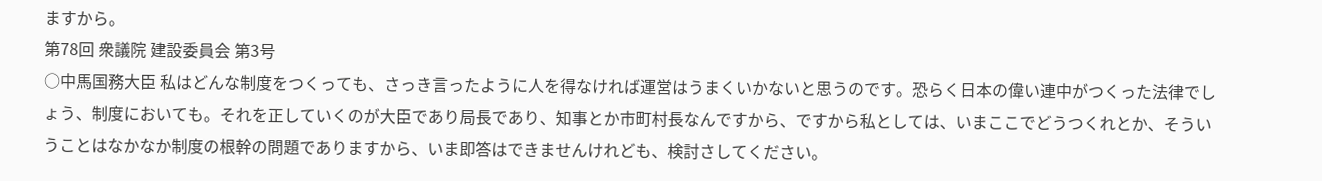ますから。
第78回 衆議院 建設委員会 第3号
○中馬国務大臣 私はどんな制度をつくっても、さっき言ったように人を得なければ運営はうまくいかないと思うのです。恐らく日本の偉い連中がつくった法律でしょう、制度においても。それを正していくのが大臣であり局長であり、知事とか市町村長なんですから、ですから私としては、いまここでどうつくれとか、そういうことはなかなか制度の根幹の問題でありますから、いま即答はできませんけれども、検討さしてください。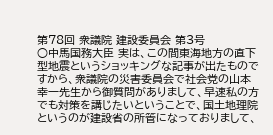第78回 衆議院 建設委員会 第3号
○中馬国務大臣 実は、この間東海地方の直下型地震というショッキングな記事が出たものですから、衆議院の災害委員会で社会党の山本幸一先生から御質問がありまして、早速私の方でも対策を講じたいということで、国土地理院というのが建設省の所管になっておりまして、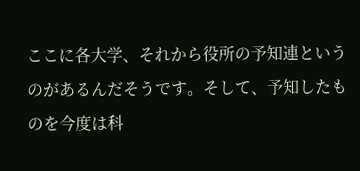ここに各大学、それから役所の予知連というのがあるんだそうです。そして、予知したものを今度は科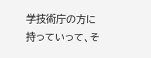学技術庁の方に持っていって、そ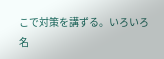こで対策を講ずる。いろいろ名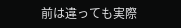前は違っても実際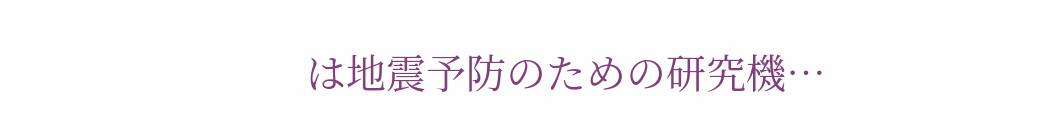は地震予防のための研究機…